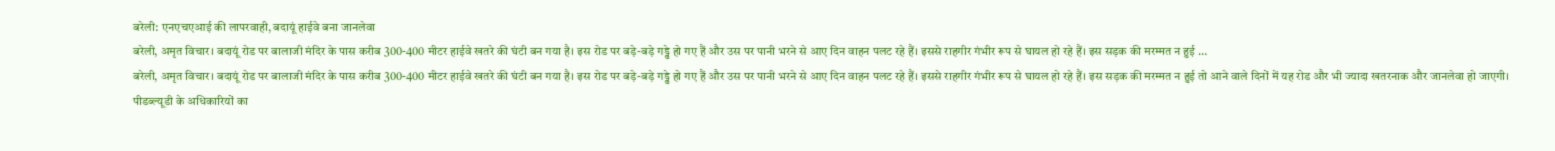बरेली: एनएचएआई की लापरवाही, बदायूं हाईवे बना जानलेवा
बरेली, अमृत विचार। बदायूं रोड पर बालाजी मंदिर के पास करीब 300-400 मीटर हाईवे खतरे की घंटी बन गया है। इस रोड पर बड़े-बड़े गड्ढे हो गए हैं और उस पर पानी भरने से आए दिन वाहन पलट रहे हैं। इससे राहगीर गंभीर रूप से घायल हो रहे हैं। इस सड़क की मरम्मत न हुई …
बरेली, अमृत विचार। बदायूं रोड पर बालाजी मंदिर के पास करीब 300-400 मीटर हाईवे खतरे की घंटी बन गया है। इस रोड पर बड़े-बड़े गड्ढे हो गए हैं और उस पर पानी भरने से आए दिन वाहन पलट रहे हैं। इससे राहगीर गंभीर रूप से घायल हो रहे हैं। इस सड़क की मरम्मत न हुई तो आने वाले दिनों में यह रोड और भी ज्यादा खतरनाक और जानलेवा हो जाएगी।
पीडब्ल्यूडी के अधिकारियों का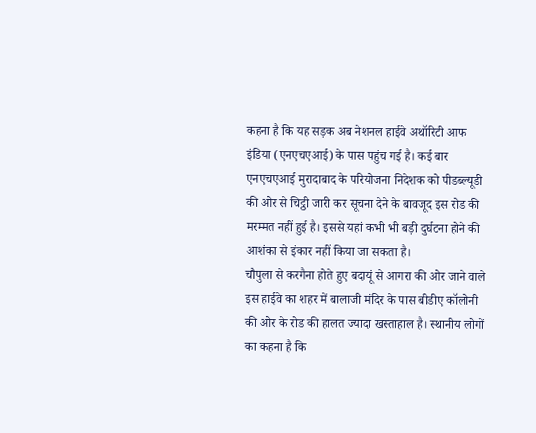कहना है कि यह सड़क अब नेशनल हाईवे अथॉरिटी आफ इंडिया (एनएचएआई) के पास पहुंच गई है। कई बार एनएचएआई मुरादाबाद के परियोजना निदेशक को पीडब्ल्यूडी की ओर से चिट्ठी जारी कर सूचना देने के बावजूद इस रोड की मरम्मत नहीं हुई है। इससे यहां कभी भी बड़ी दुर्घटना होने की आशंका से इंकार नहीं किया जा सकता है।
चौपुला से करगैना होते हुए बदायूं से आगरा की ओर जाने वाले इस हाईवे का शहर में बालाजी मंदिर के पास बीडीए कॉलोनी की ओर के रोड की हालत ज्यादा खस्ताहाल है। स्थानीय लोगों का कहना है कि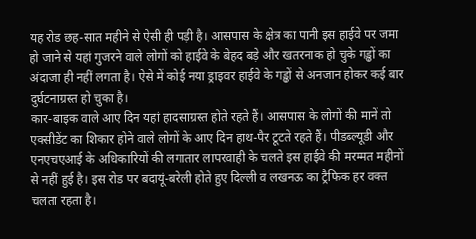यह रोड छह-सात महीने से ऐसी ही पड़ी है। आसपास के क्षेत्र का पानी इस हाईवे पर जमा हो जाने से यहां गुजरने वाले लोगों को हाईवे के बेहद बड़े और खतरनाक हो चुके गड्ढों का अंदाजा ही नहीं लगता है। ऐसे में कोई नया ड्राइवर हाईवे के गड्ढों से अनजान होकर कई बार दुर्घटनाग्रस्त हो चुका है।
कार-बाइक वाले आए दिन यहां हादसाग्रस्त होते रहते हैं। आसपास के लोगों की मानें तो एक्सीडेंट का शिकार होने वाले लोगों के आए दिन हाथ-पैर टूटते रहते हैं। पीडब्ल्यूडी और एनएचएआई के अधिकारियों की लगातार लापरवाही के चलते इस हाईवे की मरम्मत महीनों से नहीं हुई है। इस रोड पर बदायूं-बरेली होते हुए दिल्ली व लखनऊ का ट्रैफिक हर वक्त चलता रहता है।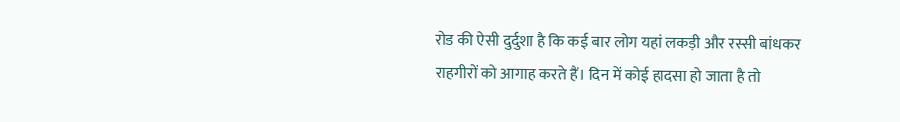रोड की ऐसी दुर्दुशा है कि कई बार लोग यहां लकड़ी और रस्सी बांधकर राहगीरों को आगाह करते हैं। दिन में कोई हादसा हो जाता है तो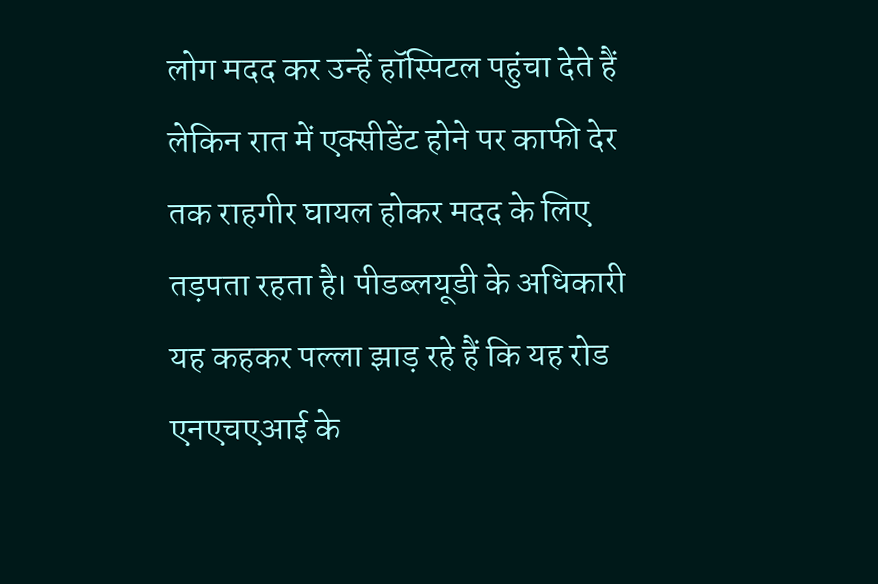लोग मदद कर उन्हें हॉस्पिटल पहुंचा देते हैं लेकिन रात में एक्सीडेंट होने पर काफी देर तक राहगीर घायल होकर मदद के लिए तड़पता रहता है। पीडब्लयूडी के अधिकारी यह कहकर पल्ला झाड़ रहे हैं कि यह रोड एनएचएआई के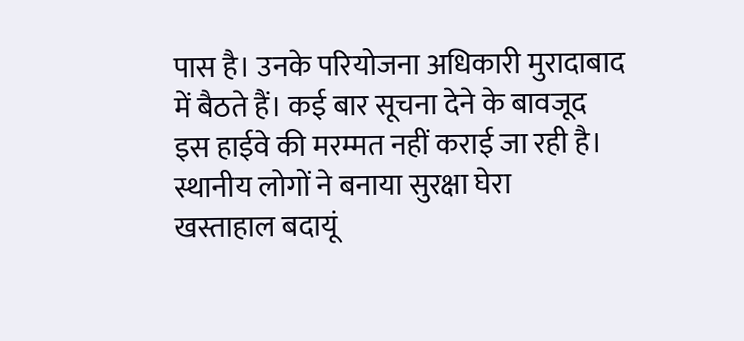पास है। उनके परियोजना अधिकारी मुरादाबाद में बैठते हैं। कई बार सूचना देने के बावजूद इस हाईवे की मरम्मत नहीं कराई जा रही है।
स्थानीय लोगों ने बनाया सुरक्षा घेरा
खस्ताहाल बदायूं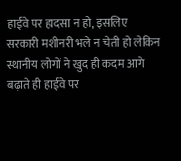हाईवे पर हादसा न हो, इसलिए सरकारी मशीनरी भले न चेती हो लेकिन स्थानीय लोगों ने खुद ही कदम आगे बढ़ाते ही हाईवे पर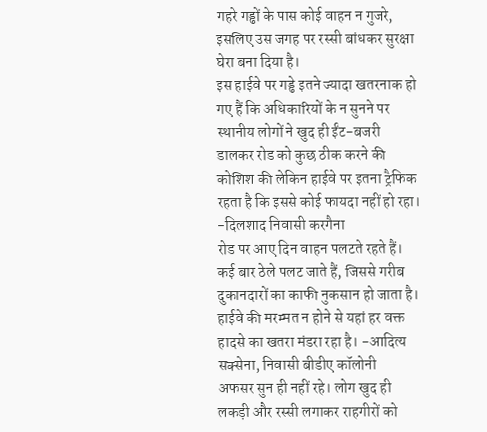गहरे गड्ढों के पास कोई वाहन न गुजरे, इसलिए उस जगह पर रस्सी बांधकर सुरक्षा घेरा बना दिया है।
इस हाईवे पर गड्ढे इतने ज्यादा खतरनाक हो गए हैं कि अधिकारियों के न सुनने पर स्थानीय लोगों ने खुद ही ईंट-बजरी डालकर रोड को कुछ ठीक करने की कोशिश की लेकिन हाईवे पर इतना ट्रैफिक रहता है कि इससे कोई फायदा नहीं हो रहा। -दिलशाद निवासी करगैना
रोड पर आए दिन वाहन पलटते रहते हैं। कई बार ठेले पलट जाते हैं, जिससे गरीब दुकानदारों का काफी नुकसान हो जाता है। हाईवे की मरम्मत न होने से यहां हर वक्त हादसे का खतरा मंडरा रहा है। -आदित्य सक्सेना, निवासी बीडीए कॉलोनी
अफसर सुन ही नहीं रहे। लोग खुद ही लकड़ी और रस्सी लगाकर राहगीरों को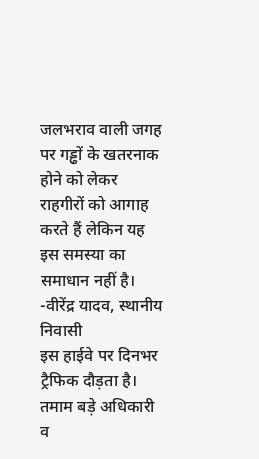जलभराव वाली जगह पर गड्ढों के खतरनाक होने को लेकर राहगीरों को आगाह करते हैं लेकिन यह इस समस्या का समाधान नहीं है। -वीरेंद्र यादव, स्थानीय निवासी
इस हाईवे पर दिनभर ट्रैफिक दौड़ता है। तमाम बड़े अधिकारी व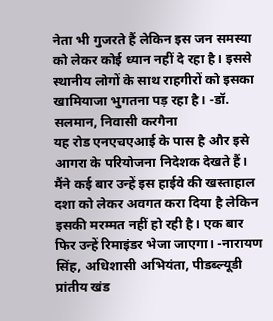नेता भी गुजरते हैं लेकिन इस जन समस्या को लेकर कोई ध्यान नहीं दे रहा है। इससे स्थानीय लोगों के साथ राहगीरों को इसका खामियाजा भुगतना पड़ रहा है। -डॉ. सलमान, निवासी करगैना
यह रोड एनएचएआई के पास है और इसे आगरा के परियोजना निदेशक देखते हैं। मैंने कई बार उन्हें इस हाईवे की खस्ताहाल दशा को लेकर अवगत करा दिया है लेकिन इसकी मरम्मत नहीं हो रही है। एक बार फिर उन्हें रिमाइंडर भेजा जाएगा। -नारायण सिंह, अधिशासी अभियंता, पीडब्ल्यूडी प्रांतीय खंड